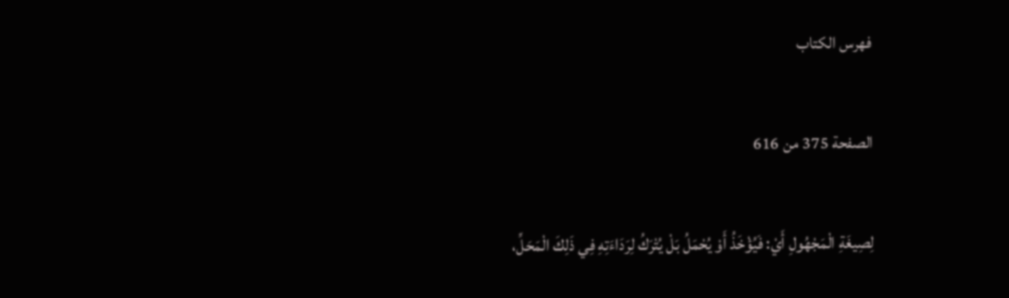فهرس الكتاب

الصفحة 375 من 616

لِصِيغَةِ الْمَجْهُولِ أَيْ: فَيُؤْخَذُ أَوْ يُحْمَلُ بَلْ يُتْرَكُ لِرَدَاءَتِهِ فِي ذَلِكَ الْمَحَلِّ،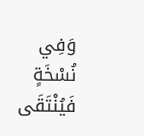وَفِي نُسْخَةٍ فَيُنْتَقَى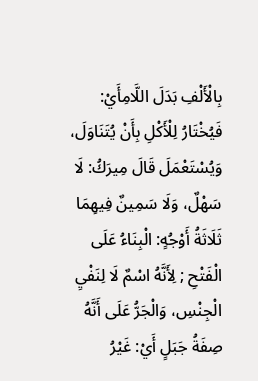بِالْأَلْفِ بَدَلَ اللَّامِأَيْ: فَيُخْتَارُ لِلْأَكْلِ بِأَنْ يُتَنَاوَلَ، وَيُسْتَعْمَلَ قَالَ مِيرَكُ: لَا سَهْلٌ، وَلَا سَمِينٌ فِيهِمَا ثَلَاثَةُ أَوْجُهٍ: الْبِنَاءُ عَلَى الْفَتْحِ ; لِأَنَّهُ اسْمٌ لَا لِنَفْيِ الْجِنْسِ، وَالْجَرُّ عَلَى أَنَّهُ صِفَةُ جَبَلٍ أَيْ: غَيْرُ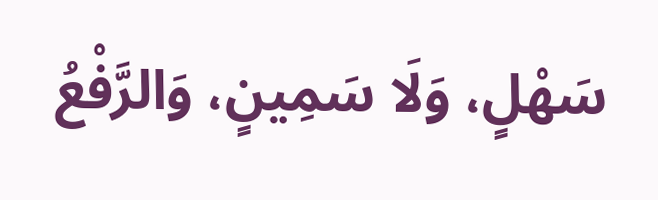سَهْلٍ، وَلَا سَمِينٍ، وَالرَّفْعُ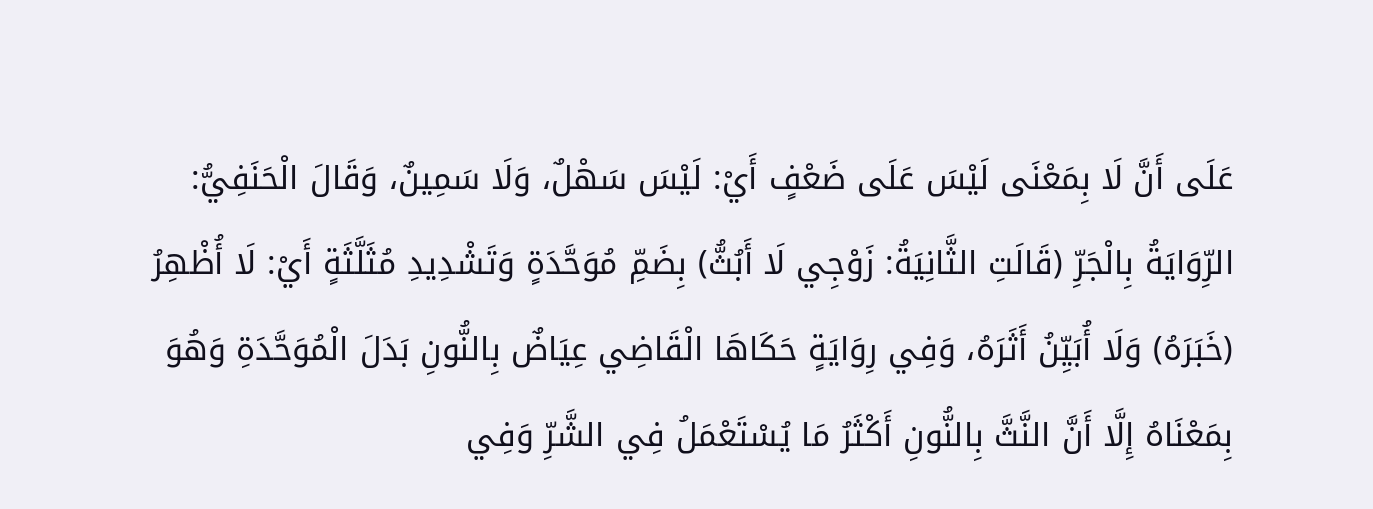عَلَى أَنَّ لَا بِمَعْنَى لَيْسَ عَلَى ضَعْفٍ أَيْ: لَيْسَ سَهْلٌ، وَلَا سَمِينٌ، وَقَالَ الْحَنَفِيُّ: الرِّوَايَةُ بِالْجَرِّ (قَالَتِ الثَّانِيَةُ: زَوْجِي لَا أَبُثُّ) بِضَمِّ مُوَحَّدَةٍ وَتَشْدِيدِ مُثَلَّثَةٍ أَيْ: لَا أُظْهِرُ (خَبَرَهُ) وَلَا أُبَيِّنُ أَثَرَهُ، وَفِي رِوَايَةٍ حَكَاهَا الْقَاضِي عِيَاضٌ بِالنُّونِ بَدَلَ الْمُوَحَّدَةِ وَهُوَ بِمَعْنَاهُ إِلَّا أَنَّ النَّثَّ بِالنُّونِ أَكْثَرُ مَا يُسْتَعْمَلُ فِي الشَّرِّ وَفِي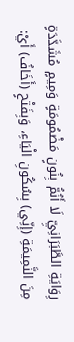رِوَايَةِ الطَّبَرَانِيِّ لَا أَنُمُّ بِنُونٍ مَضْمُومَةٍ وَمِيمٍ مُشَدَّدَةٍ مِنَ النَّمِيمَةِ (إِنِّي) بِسُكُونِ الْيَاءِ، وَبِفَتْحٍ (أَخَافُ) أَيْ: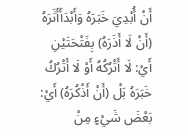أَنْ أُبْدِيَ خَبَرَهُ وَأَبْدَأَأَثَرَهُ (أَنْ لَا أَذَرَهُ) بِفَتْحَتَيْنِ أَيْ: لَا أَتْرُكُهُ أَوْ لَا أَتْرُكُ خَبَرَهُ بَلْ (أَنْ أَذْكُرَهُ) أَيْ: بَعْضَ شَيْءٍ مِنْ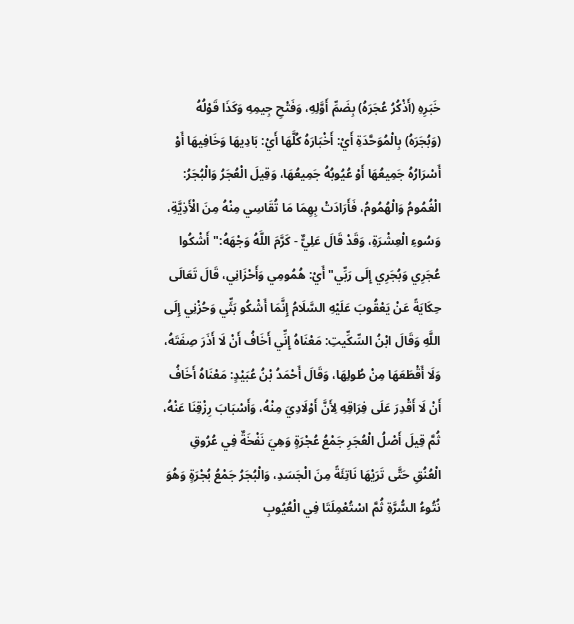خَبَرِهِ (أَذْكُرُ عُجَرَهُ) بِضَمِّ أَوَّلِهِ، وَفَتْحِ جِيمِهِ وَكَذَا قَوْلُهُ (وَبُجَرَهُ) بِالْمُوَحَّدَةِ أَيْ: أَخْبَارَهُ كُلَّهَا أَيْ: بَادِيهَا وَخَافِيهَا أَوْ أَسْرَارُهُ جَمِيعُهَا أَوْ عُيُوبُهُ جَمِيعُهَا، وَقِيلَ الْعُجَرُ وَالْبُجَرُ: الْغُمُومُ وَالْهُمُومُ، فَأَرَادَتْ بِهِمَا مَا تُقَاسِي مِنْهُ مِنَ الْأَذِيَّةِ، وَسُوءِ الْعِشْرَةِ، وَقَدْ قَالَ عَلِيٌّ - كَرَّمَ اللَّهُ وَجْهَهُ:"أَشْكُوا عُجَرِي وَبُجَرِي إِلَى رَبِّي"أَيْ: هُمُومِي وَأَحْزَانِي، قَالَ تَعَالَى حِكَايَةً عَنْ يَعْقُوبَ عَلَيْهِ السَّلَامُ إِنَّمَا أَشْكُو بَثِّي وَحُزْنِي إِلَى اللَّهِ وَقَالَ ابْنُ السِّكِّيتِ: مَعْنَاهُ إِنِّي أَخَافُ أَنْ لَا أَذَرَ صِفَتَهُ، وَلَا أَقْطَعَهَا مِنْ طُولِهَا، وَقَالَ أَحْمَدُ بْنُ عُبَيْدٍ: مَعْنَاهُ أَخَافُ أَنْ لَا أَقْدِرَ عَلَى فِرَاقِهِ لِأَنَّ أَوْلَادِيَ مِنْهُ، وَأَسْبَابَ رِزْقِنَا عَنْهُ، ثُمَّ قِيلَ أَصْلُ الْعُجَرِ جَمْعُ عُجْرَةٍ وَهِيَ نَفْخَةٌ فِي عُرُوقِ الْعُنُقِ حَتَّى تَرَيْهَا نَاتِئَةً مِنَ الْجَسَدِ، وَالْبُجَرُ جَمْعُ بُجْرَةٍ وَهُوَ نُتُوءُ السُّرَّةِ ثُمَّ اسْتُعْمِلَتَا فِي الْعُيُوبِ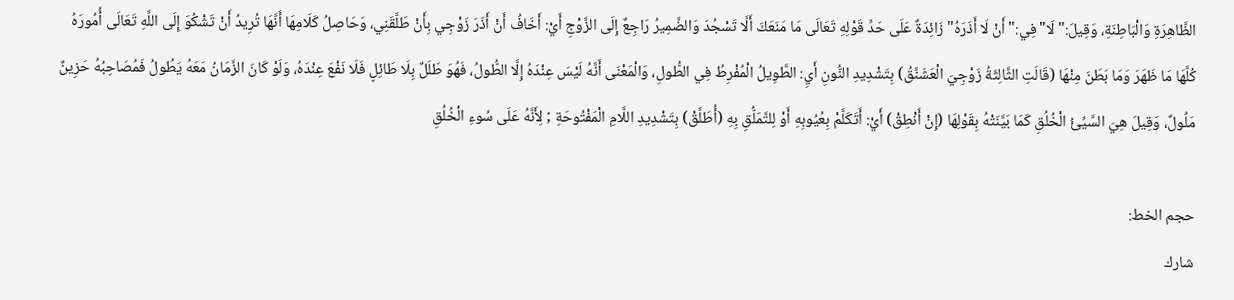الظَّاهِرَةِ وَالْبَاطِنَةِ، وَقِيلَ:"لَا"فِي:"أَنْ لَا أَذَرَهُ"زَائِدَةٌ عَلَى حَدِّ قَوْلِهِ تَعَالَى مَا مَنَعَكَ أَلَّا تَسْجُدَ وَالضَّمِيرُ رَاجِعٌ إِلَى الزَّوْجِ أَيْ: أَخَافُ أَنْ أَذَرَ زَوْجِي بِأَنْ طَلَّقَنِي، وَحَاصِلُ كَلَامِهَا أَنَّهَا تُرِيدُ أَنْ تَشْكُوَ إِلَى اللَّهِ تَعَالَى أُمُورَهُ كُلَّهَا مَا ظَهَرَ وَمَا بَطَنَ مِنْهَا (قَالَتِ الثَّالِثَةُ زَوْجِيَ الْعَشَنَّقُ) بِتَشْدِيدِ النُّونِ أَيِ: الطَّوِيلُ الْمُفْرِطُ فِي الطُّولِ، وَالْمَعْنَى أَنَّهُ لَيْسَ عِنْدَهُ إِلَّا الطُّولُ، فَهُوَ طَلَلٌ بِلَا طَائِلٍ فَلَا نَفْعَ عِنْدَهُ، وَلَوْ كَانَ الزَّمَانُ مَعَهُ يَطُولُ فَمُصَاحِبُهُ حَزِينٌ مَلُولٌ، وَقِيلَ هِيَ السَّيِّئُ الْخُلُقِ كَمَا بَيَّنَتْهُ بِقَوْلِهَا (إِنْ أَنْطِقْ) أَيْ: أَتَكَلَّمْ بِعُيُوبِهِ أَوْ لِلتَّمَلُّقِ بِهِ (أُطَلَّقْ) بِتَشْدِيدِ اللَّامِ الْمَفْتُوحَةِ ; لِأَنَّهُ عَلَى سُوءِ الْخُلُقِ

حجم الخط:
شارك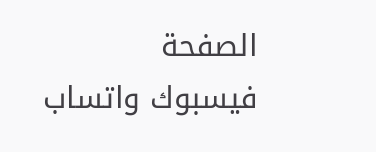الصفحة
فيسبوك واتساب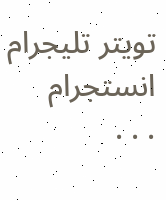تويتر تليجرام انستجرام
. . .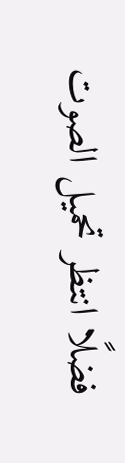فضلًا انتظر تحميل الصوت